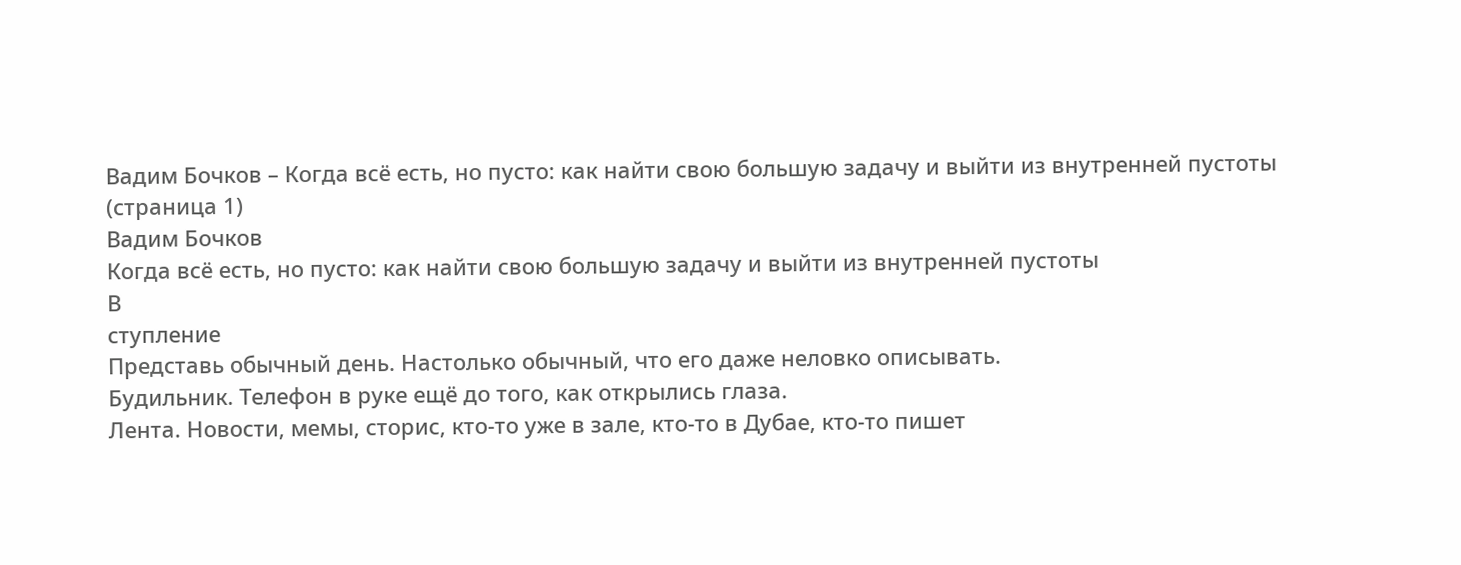Вадим Бочков – Когда всё есть, но пусто: как найти свою большую задачу и выйти из внутренней пустоты (страница 1)
Вадим Бочков
Когда всё есть, но пусто: как найти свою большую задачу и выйти из внутренней пустоты
В
ступление
Представь обычный день. Настолько обычный, что его даже неловко описывать.
Будильник. Телефон в руке ещё до того, как открылись глаза.
Лента. Новости, мемы, сторис, кто-то уже в зале, кто-то в Дубае, кто-то пишет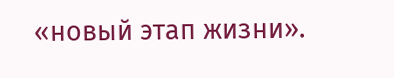«новый этап жизни».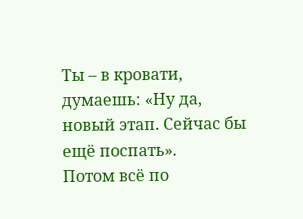Ты – в кровати, думаешь: «Ну да, новый этап. Сейчас бы ещё поспать».
Потом всё по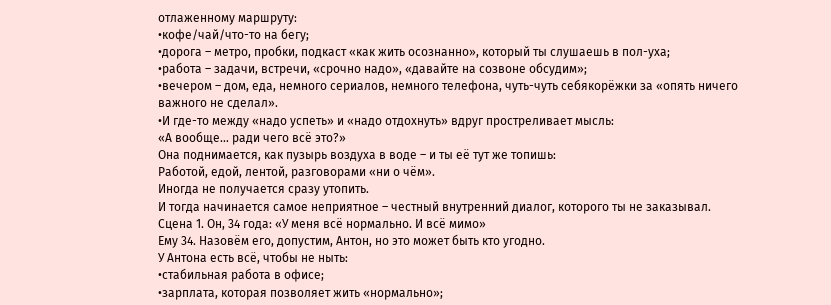отлаженному маршруту:
•кофе/чай/что-то на бегу;
•дорога – метро, пробки, подкаст «как жить осознанно», который ты слушаешь в пол-уха;
•работа – задачи, встречи, «срочно надо», «давайте на созвоне обсудим»;
•вечером – дом, еда, немного сериалов, немного телефона, чуть-чуть себякорёжки за «опять ничего важного не сделал».
•И где-то между «надо успеть» и «надо отдохнуть» вдруг простреливает мысль:
«А вообще… ради чего всё это?»
Она поднимается, как пузырь воздуха в воде – и ты её тут же топишь:
Работой, едой, лентой, разговорами «ни о чём».
Иногда не получается сразу утопить.
И тогда начинается самое неприятное – честный внутренний диалог, которого ты не заказывал.
Сцена 1. Он, 34 года: «У меня всё нормально. И всё мимо»
Ему 34. Назовём его, допустим, Антон, но это может быть кто угодно.
У Антона есть всё, чтобы не ныть:
•стабильная работа в офисе;
•зарплата, которая позволяет жить «нормально»;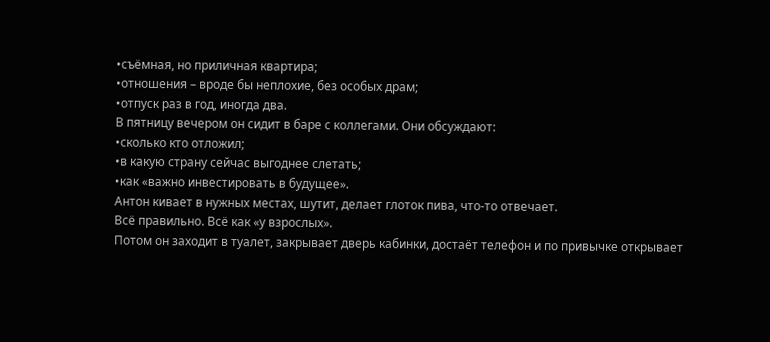•съёмная, но приличная квартира;
•отношения – вроде бы неплохие, без особых драм;
•отпуск раз в год, иногда два.
В пятницу вечером он сидит в баре с коллегами. Они обсуждают:
•сколько кто отложил;
•в какую страну сейчас выгоднее слетать;
•как «важно инвестировать в будущее».
Антон кивает в нужных местах, шутит, делает глоток пива, что-то отвечает.
Всё правильно. Всё как «у взрослых».
Потом он заходит в туалет, закрывает дверь кабинки, достаёт телефон и по привычке открывает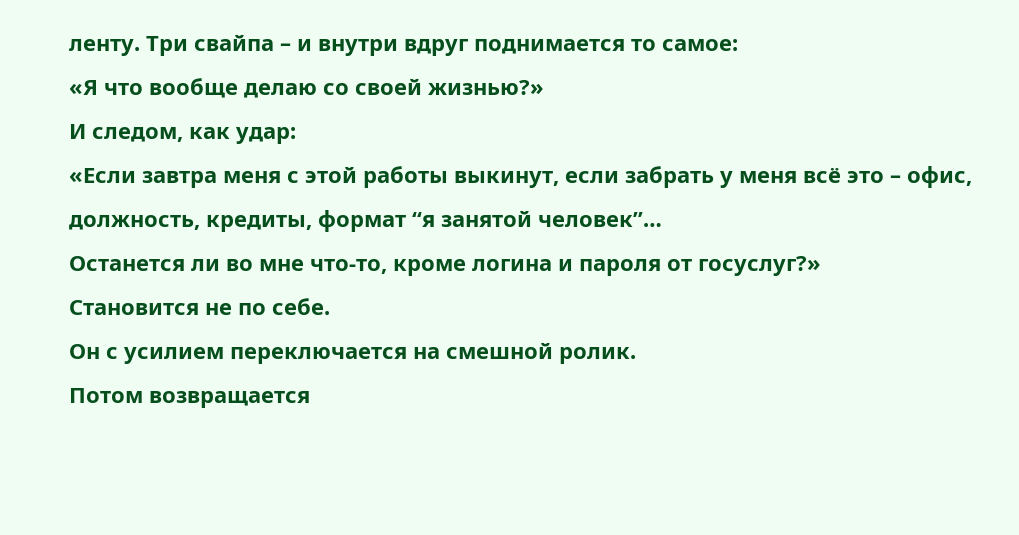ленту. Три свайпа – и внутри вдруг поднимается то самое:
«Я что вообще делаю со своей жизнью?»
И следом, как удар:
«Если завтра меня с этой работы выкинут, если забрать у меня всё это – офис, должность, кредиты, формат “я занятой человек”…
Останется ли во мне что-то, кроме логина и пароля от госуслуг?»
Становится не по себе.
Он с усилием переключается на смешной ролик.
Потом возвращается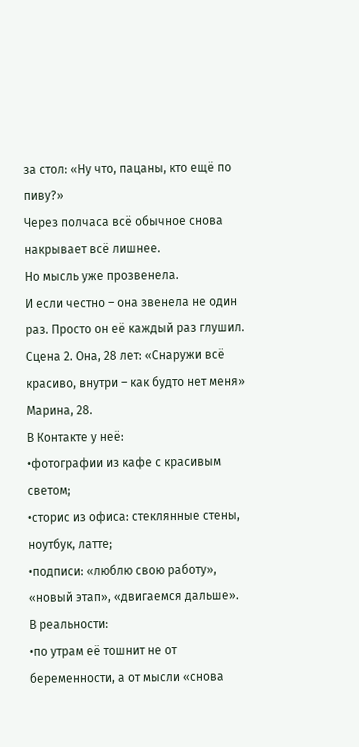за стол: «Ну что, пацаны, кто ещё по пиву?»
Через полчаса всё обычное снова накрывает всё лишнее.
Но мысль уже прозвенела.
И если честно – она звенела не один раз. Просто он её каждый раз глушил.
Сцена 2. Она, 28 лет: «Снаружи всё красиво, внутри – как будто нет меня»
Марина, 28.
В Контакте у неё:
•фотографии из кафе с красивым светом;
•сторис из офиса: стеклянные стены, ноутбук, латте;
•подписи: «люблю свою работу», «новый этап», «двигаемся дальше».
В реальности:
•по утрам её тошнит не от беременности, а от мысли «снова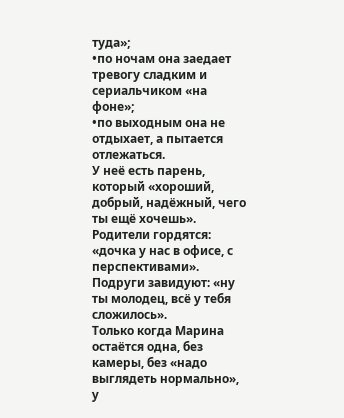туда»;
•по ночам она заедает тревогу сладким и сериальчиком «на фоне»;
•по выходным она не отдыхает, а пытается отлежаться.
У неё есть парень, который «хороший, добрый, надёжный, чего ты ещё хочешь».
Родители гордятся: «дочка у нас в офисе, с перспективами».
Подруги завидуют: «ну ты молодец, всё у тебя сложилось».
Только когда Марина остаётся одна, без камеры, без «надо выглядеть нормально», у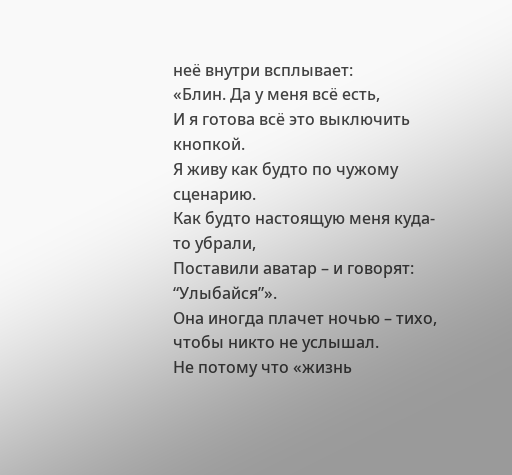неё внутри всплывает:
«Блин. Да у меня всё есть,
И я готова всё это выключить кнопкой.
Я живу как будто по чужому сценарию.
Как будто настоящую меня куда-то убрали,
Поставили аватар – и говорят: “Улыбайся”».
Она иногда плачет ночью – тихо, чтобы никто не услышал.
Не потому что «жизнь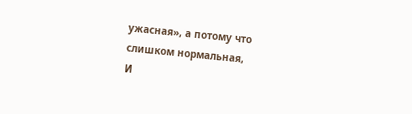ужасная», а потому что слишком нормальная,
И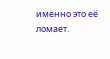именно это её ломает.